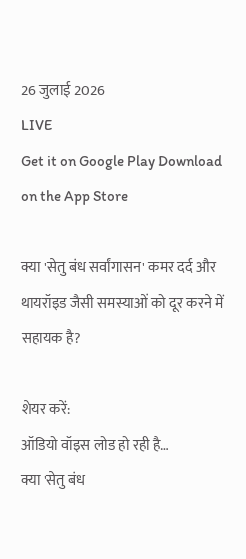26 जुलाई 2026
LIVE
Get it on Google Play Download on the App Store

क्या 'सेतु बंध सर्वांगासन' कमर दर्द और थायरॉइड जैसी समस्याओं को दूर करने में सहायक है?

शेयर करें:
ऑडियो वॉइस लोड हो रही है…
क्या 'सेतु बंध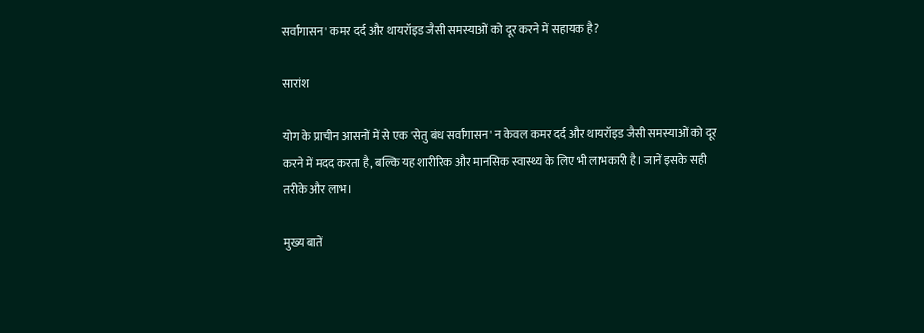सर्वांगासन' कमर दर्द और थायरॉइड जैसी समस्याओं को दूर करने में सहायक है?

सारांश

योग के प्राचीन आसनों में से एक 'सेतु बंध सर्वांगासन' न केवल कमर दर्द और थायरॉइड जैसी समस्याओं को दूर करने में मदद करता है, बल्कि यह शारीरिक और मानसिक स्वास्थ्य के लिए भी लाभकारी है। जानें इसके सही तरीके और लाभ।

मुख्य बातें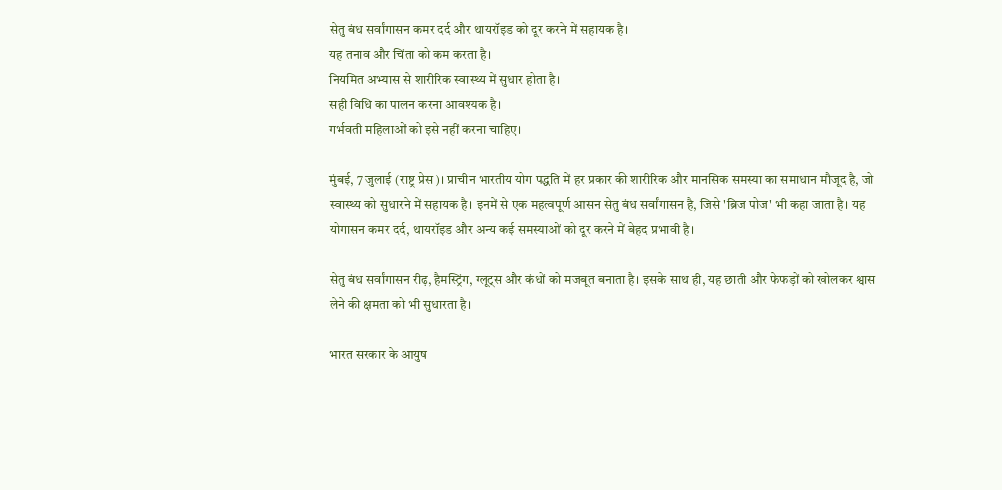सेतु बंध सर्वांगासन कमर दर्द और थायरॉइड को दूर करने में सहायक है।
यह तनाव और चिंता को कम करता है।
नियमित अभ्यास से शारीरिक स्वास्थ्य में सुधार होता है।
सही विधि का पालन करना आवश्यक है।
गर्भवती महिलाओं को इसे नहीं करना चाहिए।

मुंबई, 7 जुलाई (राष्ट्र प्रेस)। प्राचीन भारतीय योग पद्धति में हर प्रकार की शारीरिक और मानसिक समस्या का समाधान मौजूद है, जो स्वास्थ्य को सुधारने में सहायक है। इनमें से एक महत्वपूर्ण आसन सेतु बंध सर्वांगासन है, जिसे 'ब्रिज पोज' भी कहा जाता है। यह योगासन कमर दर्द, थायरॉइड और अन्य कई समस्याओं को दूर करने में बेहद प्रभावी है।

सेतु बंध सर्वांगासन रीढ़, हैमस्ट्रिंग, ग्लूट्स और कंधों को मजबूत बनाता है। इसके साथ ही, यह छाती और फेफड़ों को खोलकर श्वास लेने की क्षमता को भी सुधारता है।

भारत सरकार के आयुष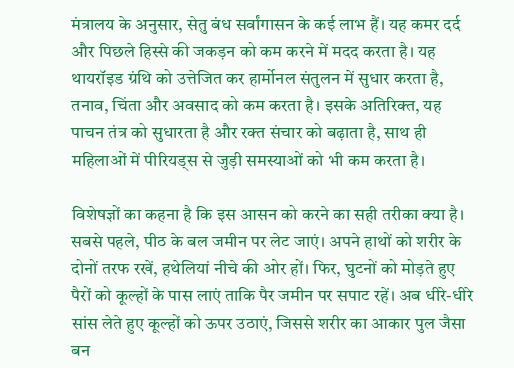मंत्रालय के अनुसार, सेतु बंध सर्वांगासन के कई लाभ हैं। यह कमर दर्द और पिछले हिस्से की जकड़न को कम करने में मदद करता है। यह थायरॉइड ग्रंथि को उत्तेजित कर हार्मोनल संतुलन में सुधार करता है, तनाव, चिंता और अवसाद को कम करता है। इसके अतिरिक्त, यह पाचन तंत्र को सुधारता है और रक्त संचार को बढ़ाता है, साथ ही महिलाओं में पीरियड्स से जुड़ी समस्याओं को भी कम करता है।

विशेषज्ञों का कहना है कि इस आसन को करने का सही तरीका क्या है। सबसे पहले, पीठ के बल जमीन पर लेट जाएं। अपने हाथों को शरीर के दोनों तरफ रखें, हथेलियां नीचे की ओर हों। फिर, घुटनों को मोड़ते हुए पैरों को कूल्हों के पास लाएं ताकि पैर जमीन पर सपाट रहें। अब धीरे-धीरे सांस लेते हुए कूल्हों को ऊपर उठाएं, जिससे शरीर का आकार पुल जैसा बन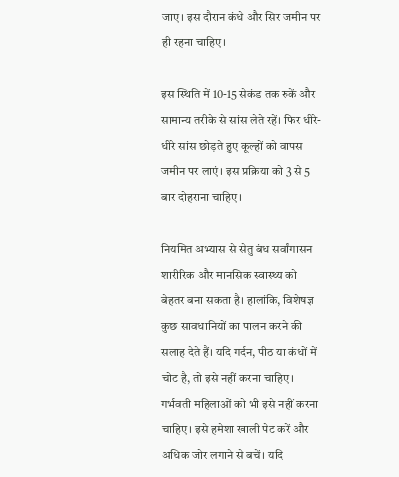जाए। इस दौरान कंधे और सिर जमीन पर ही रहना चाहिए।

इस स्थिति में 10-15 सेकंड तक रुकें और सामान्य तरीके से सांस लेते रहें। फिर धीरे-धीरे सांस छोड़ते हुए कूल्हों को वापस जमीन पर लाएं। इस प्रक्रिया को 3 से 5 बार दोहराना चाहिए।

नियमित अभ्यास से सेतु बंध सर्वांगासन शारीरिक और मानसिक स्वास्थ्य को बेहतर बना सकता है। हालांकि, विशेषज्ञ कुछ सावधानियों का पालन करने की सलाह देते हैं। यदि गर्दन, पीठ या कंधों में चोट है, तो इसे नहीं करना चाहिए। गर्भवती महिलाओं को भी इसे नहीं करना चाहिए। इसे हमेशा खाली पेट करें और अधिक जोर लगाने से बचें। यदि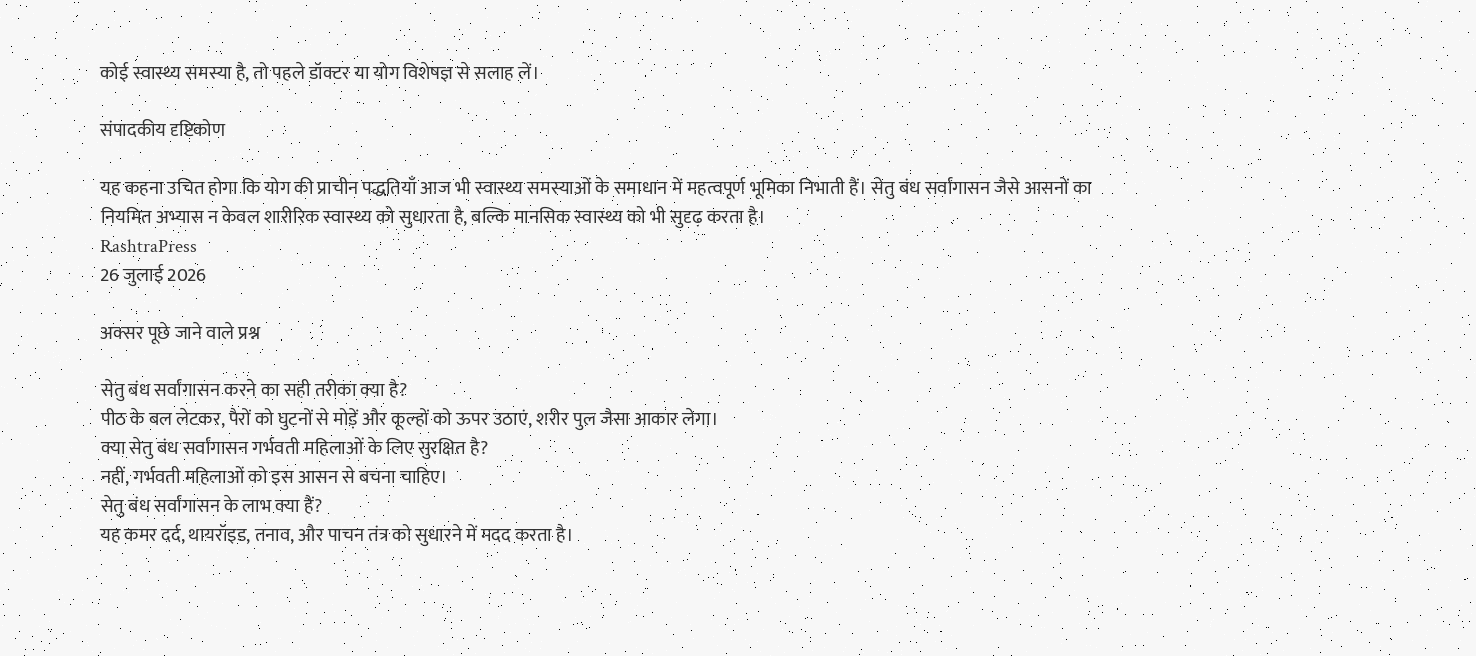कोई स्वास्थ्य समस्या है, तो पहले डॉक्टर या योग विशेषज्ञ से सलाह लें।

संपादकीय दृष्टिकोण

यह कहना उचित होगा कि योग की प्राचीन पद्धतियाँ आज भी स्वास्थ्य समस्याओं के समाधान में महत्वपूर्ण भूमिका निभाती हैं। सेतु बंध सर्वांगासन जैसे आसनों का नियमित अभ्यास न केवल शारीरिक स्वास्थ्य को सुधारता है, बल्कि मानसिक स्वास्थ्य को भी सुदृढ़ करता है।
RashtraPress
26 जुलाई 2026

अक्सर पूछे जाने वाले प्रश्न

सेतु बंध सर्वांगासन करने का सही तरीका क्या है?
पीठ के बल लेटकर, पैरों को घुटनों से मोड़ें और कूल्हों को ऊपर उठाएं, शरीर पुल जैसा आकार लेगा।
क्या सेतु बंध सर्वांगासन गर्भवती महिलाओं के लिए सुरक्षित है?
नहीं, गर्भवती महिलाओं को इस आसन से बचना चाहिए।
सेतु बंध सर्वांगासन के लाभ क्या हैं?
यह कमर दर्द, थायरॉइड, तनाव, और पाचन तंत्र को सुधारने में मदद करता है।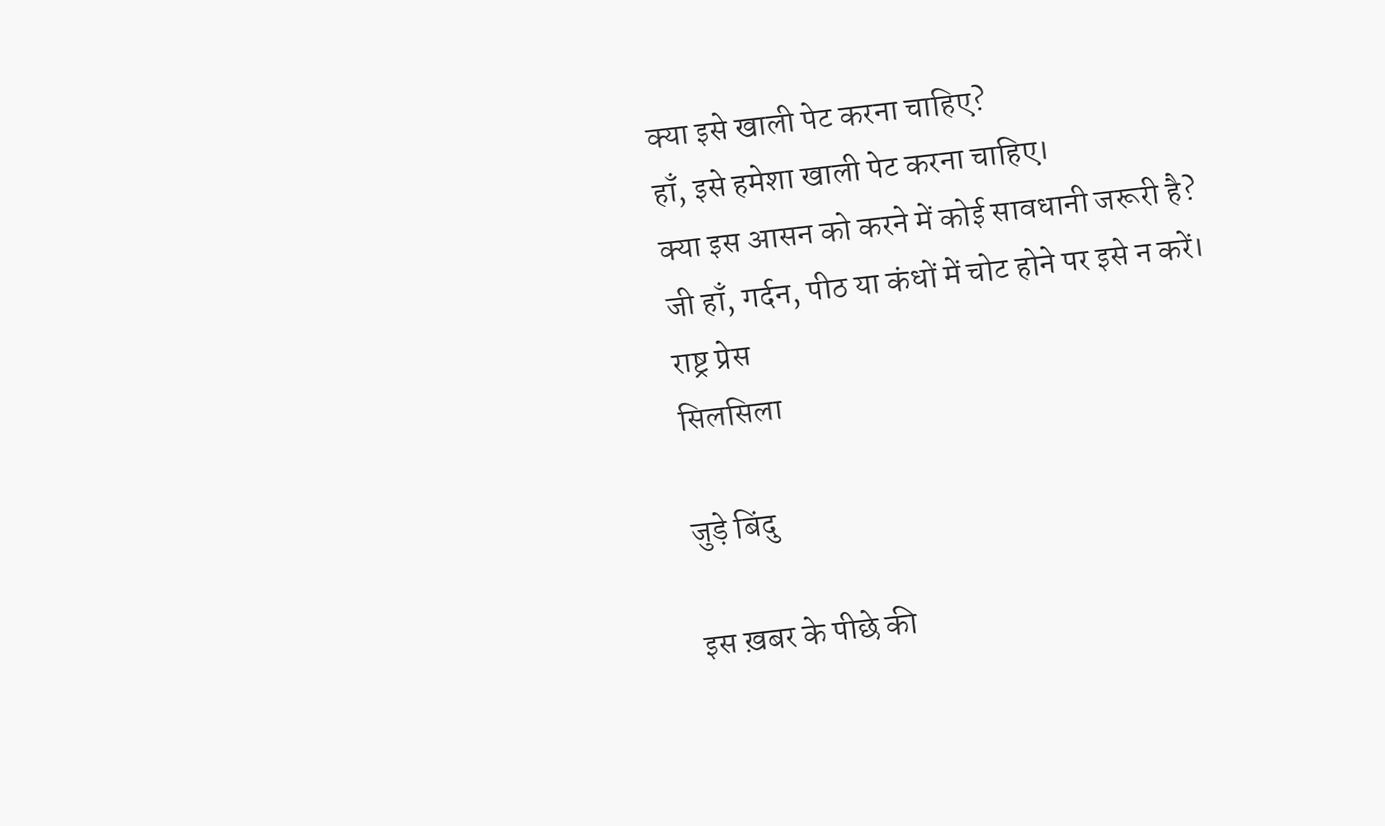क्या इसे खाली पेट करना चाहिए?
हाँ, इसे हमेशा खाली पेट करना चाहिए।
क्या इस आसन को करने में कोई सावधानी जरूरी है?
जी हाँ, गर्दन, पीठ या कंधों में चोट होने पर इसे न करें।
राष्ट्र प्रेस
सिलसिला

जुड़े बिंदु

इस ख़बर के पीछे की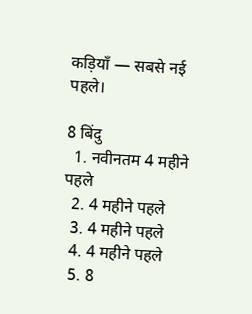कड़ियाँ — सबसे नई पहले।

8 बिंदु
  1. नवीनतम 4 महीने पहले
  2. 4 महीने पहले
  3. 4 महीने पहले
  4. 4 महीने पहले
  5. 8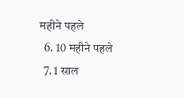महीने पहले
  6. 10 महीने पहले
  7. 1 साल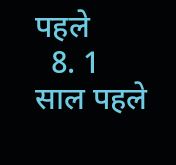पहले
  8. 1 साल पहले